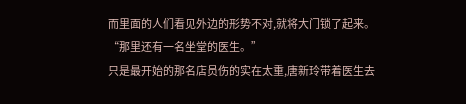而里面的人们看见外边的形势不对,就将大门锁了起来。
“那里还有一名坐堂的医生。”
只是最开始的那名店员伤的实在太重,唐新玲带着医生去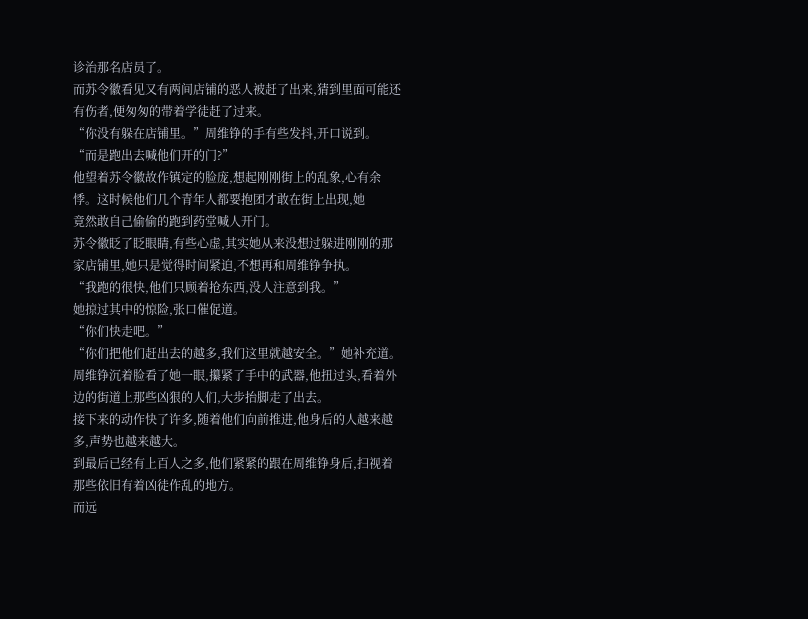诊治那名店员了。
而苏令徽看见又有两间店铺的恶人被赶了出来,猜到里面可能还有伤者,便匆匆的带着学徒赶了过来。
“你没有躲在店铺里。”周维铮的手有些发抖,开口说到。
“而是跑出去喊他们开的门?”
他望着苏令徽故作镇定的脸庞,想起刚刚街上的乱象,心有余悸。这时候他们几个青年人都要抱团才敢在街上出现,她
竟然敢自己偷偷的跑到药堂喊人开门。
苏令徽眨了眨眼睛,有些心虚,其实她从来没想过躲进刚刚的那家店铺里,她只是觉得时间紧迫,不想再和周维铮争执。
“我跑的很快,他们只顾着抢东西,没人注意到我。”
她掠过其中的惊险,张口催促道。
“你们快走吧。”
“你们把他们赶出去的越多,我们这里就越安全。”她补充道。
周维铮沉着脸看了她一眼,攥紧了手中的武器,他扭过头,看着外边的街道上那些凶狠的人们,大步抬脚走了出去。
接下来的动作快了许多,随着他们向前推进,他身后的人越来越多,声势也越来越大。
到最后已经有上百人之多,他们紧紧的跟在周维铮身后,扫视着那些依旧有着凶徒作乱的地方。
而远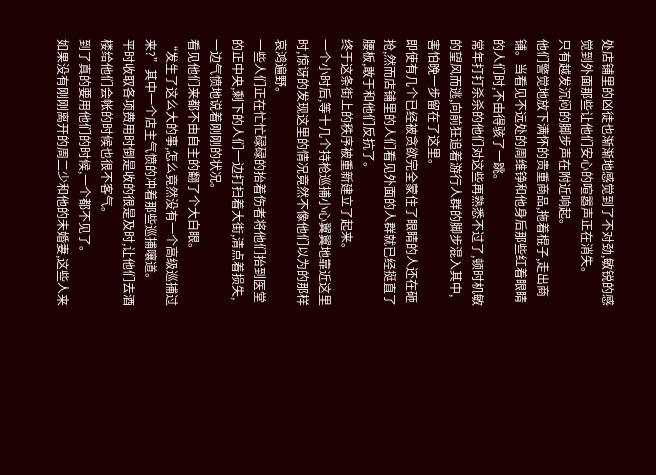处店铺里的凶徒也渐渐地感觉到了不对劲,敏锐的感觉到外面那些让他们安心的喧嚣声正在消失。
只有越发沉闷的脚步声在附近响起。
他们警觉地放下满怀的贵重商品,拖着棍子,走出商铺。当看见不远处的周维铮和他身后那些红着眼睛的人们时,不由得骇了一跳。
常年打打杀杀的他们对这些再熟悉不过了,顿时机敏的望风而逃,向前狂追着游行人群的脚步混入其中,害怕晚一步留在了这里。
即使有几个已经被贪欲完全蒙住了眼睛的人还在砸抢,然而店铺里的人们看见外面的人群就已经挺直了腰板,敢于和他们反抗了。
终于这条街上的秩序被重新建立了起来。
一个小时后,等十几个持枪巡捕小心翼翼地靠近这里时,惊讶的发现这里的情况竟然不像他们以为的那样哀鸿遍野。
一些人们正在忙忙碌碌的抬着伤者将他们抬到医堂的正中央,剩下的人们一边打扫着大街,清点着损失,一边气愤地说着刚刚的状况。
看见他们来都不由自主的翻了个大白眼。
“发生了这么大的事,怎么竟然没有一个高级巡捕过来?”其中一个店主气愤的冲着那些巡捕嚷道。
平时收取各项费用时倒是收的很是及时,让他们去酒楼给他们会帐的时候也很不客气。
到了真的要用他们的时候,一个都不见了。
如果没有刚刚离开的周二少和他的未婚妻,这些人来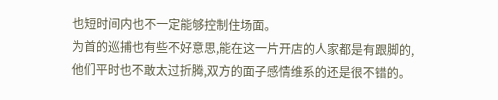也短时间内也不一定能够控制住场面。
为首的巡捕也有些不好意思,能在这一片开店的人家都是有跟脚的,他们平时也不敢太过折腾,双方的面子感情维系的还是很不错的。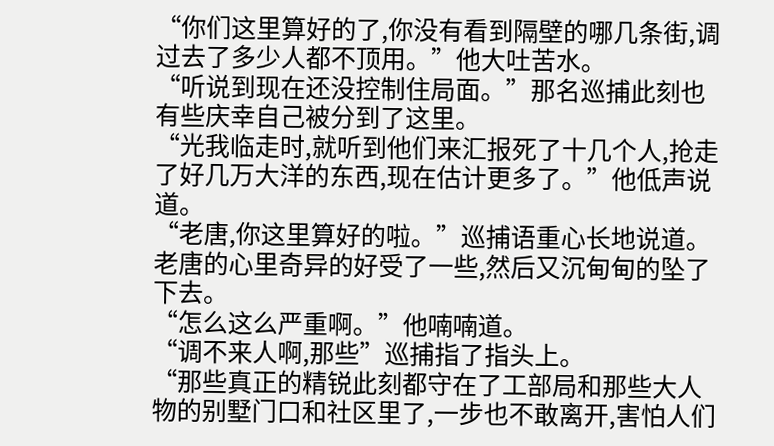“你们这里算好的了,你没有看到隔壁的哪几条街,调过去了多少人都不顶用。”他大吐苦水。
“听说到现在还没控制住局面。”那名巡捕此刻也有些庆幸自己被分到了这里。
“光我临走时,就听到他们来汇报死了十几个人,抢走了好几万大洋的东西,现在估计更多了。”他低声说道。
“老唐,你这里算好的啦。”巡捕语重心长地说道。
老唐的心里奇异的好受了一些,然后又沉甸甸的坠了下去。
“怎么这么严重啊。”他喃喃道。
“调不来人啊,那些”巡捕指了指头上。
“那些真正的精锐此刻都守在了工部局和那些大人物的别墅门口和社区里了,一步也不敢离开,害怕人们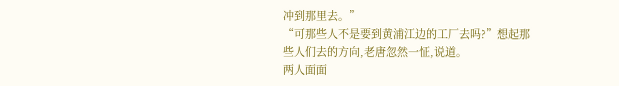冲到那里去。”
“可那些人不是要到黄浦江边的工厂去吗?”想起那些人们去的方向,老唐忽然一怔,说道。
两人面面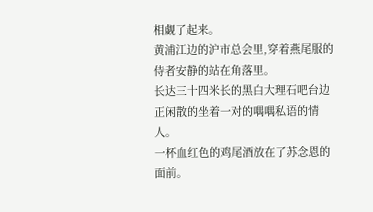相觑了起来。
黄浦江边的沪市总会里,穿着燕尾服的侍者安静的站在角落里。
长达三十四米长的黑白大理石吧台边正闲散的坐着一对的喁喁私语的情人。
一杯血红色的鸡尾酒放在了苏念恩的面前。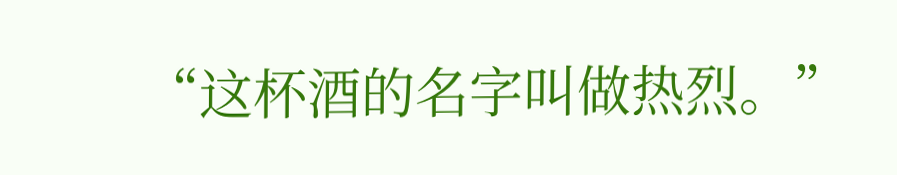“这杯酒的名字叫做热烈。”